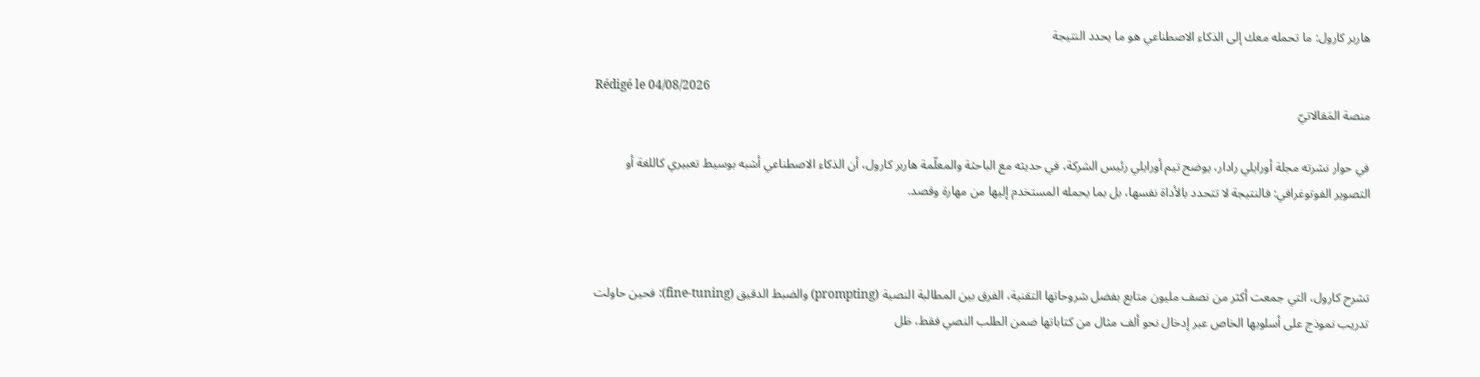هاربر كارول: ما تحمله معك إلى الذكاء الاصطناعي هو ما يحدد النتيجة

Rédigé le 04/08/2026
منصة المَقالاتيّ

في حوار نشرته مجلة أورايلي رادار، يوضح تيم أورايلي رئيس الشركة، في حديثه مع الباحثة والمعلّمة هاربر كارول، أن الذكاء الاصطناعي أشبه بوسيط تعبيري كاللغة أو التصوير الفوتوغرافي: فالنتيجة لا تتحدد بالأداة نفسها، بل بما يحمله المستخدم إليها من مهارة وقصد.



تشرح كارول، التي جمعت أكثر من نصف مليون متابع بفضل شروحاتها التقنية، الفرق بين المطالبة النصية (prompting) والضبط الدقيق (fine-tuning): فحين حاولت تدريب نموذج على أسلوبها الخاص عبر إدخال نحو ألف مثال من كتاباتها ضمن الطلب النصي فقط، ظل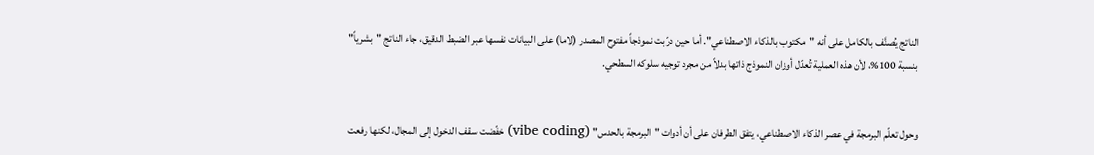الناتج يُصنَّف بالكامل على أنه "مكتوب بالذكاء الاصطناعي". أما حين درّبت نموذجاً مفتوح المصدر (لاما) على البيانات نفسها عبر الضبط الدقيق، جاء الناتج "بشرياً" بنسبة 100%، لأن هذه العملية تُعدّل أوزان النموذج ذاتها بدلاً من مجرد توجيه سلوكه السطحي.


وحول تعلّم البرمجة في عصر الذكاء الاصطناعي، يتفق الطرفان على أن أدوات "البرمجة بالحدس" (vibe coding) خفّضت سقف الدخول إلى المجال، لكنها رفعت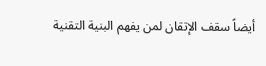أيضاً سقف الإتقان لمن يفهم البنية التقنية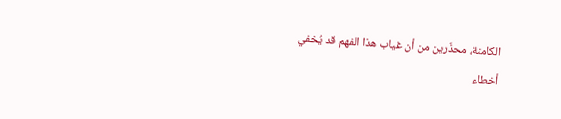الكامنة، محذّرين من أن غياب هذا الفهم قد يُخفي أخطاء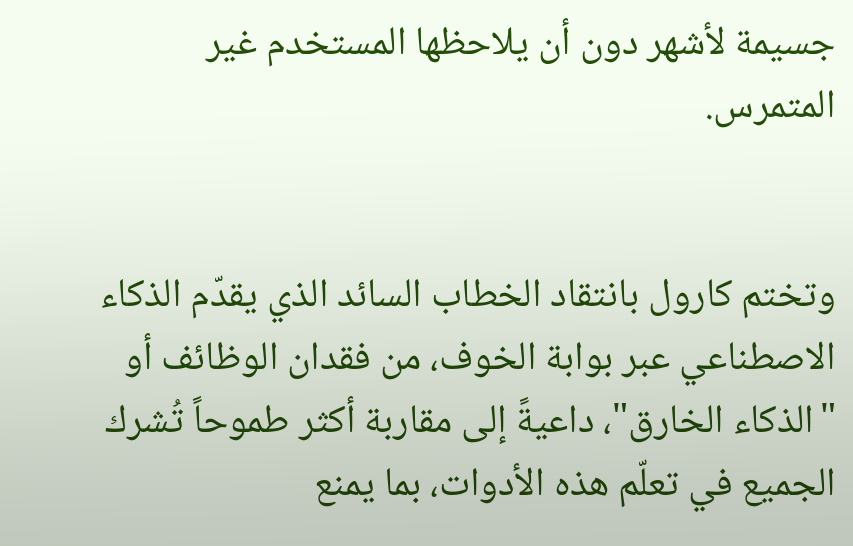جسيمة لأشهر دون أن يلاحظها المستخدم غير المتمرس.


وتختم كارول بانتقاد الخطاب السائد الذي يقدّم الذكاء الاصطناعي عبر بوابة الخوف، من فقدان الوظائف أو "الذكاء الخارق"، داعيةً إلى مقاربة أكثر طموحاً تُشرك الجميع في تعلّم هذه الأدوات، بما يمنع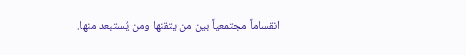انقساماً مجتمعياً بين من يتقنها ومن يُستبعد منها.